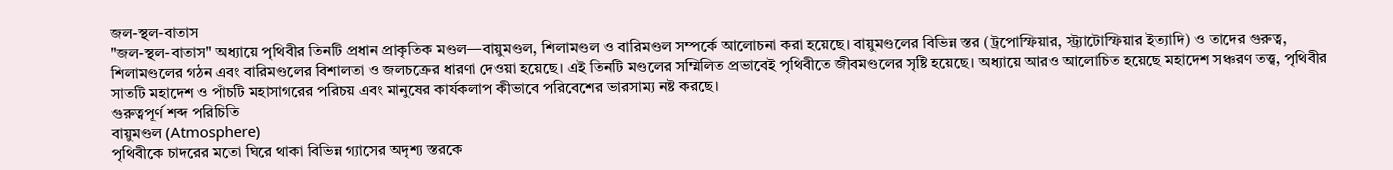জল-স্থল-বাতাস
"জল-স্থল-বাতাস" অধ্যায়ে পৃথিবীর তিনটি প্রধান প্রাকৃতিক মণ্ডল—বায়ুমণ্ডল, শিলামণ্ডল ও বারিমণ্ডল সম্পর্কে আলোচনা করা হয়েছে। বায়ুমণ্ডলের বিভিন্ন স্তর (ট্রপোস্ফিয়ার, স্ট্র্যাটোস্ফিয়ার ইত্যাদি) ও তাদের গুরুত্ব, শিলামণ্ডলের গঠন এবং বারিমণ্ডলের বিশালতা ও জলচক্রের ধারণা দেওয়া হয়েছে। এই তিনটি মণ্ডলের সম্মিলিত প্রভাবেই পৃথিবীতে জীবমণ্ডলের সৃষ্টি হয়েছে। অধ্যায়ে আরও আলোচিত হয়েছে মহাদেশ সঞ্চরণ তত্ত্ব, পৃথিবীর সাতটি মহাদেশ ও পাঁচটি মহাসাগরের পরিচয় এবং মানুষের কার্যকলাপ কীভাবে পরিবেশের ভারসাম্য নষ্ট করছে।
গুরুত্বপূর্ণ শব্দ পরিচিতি
বায়ুমণ্ডল (Atmosphere)
পৃথিবীকে চাদরের মতো ঘিরে থাকা বিভিন্ন গ্যাসের অদৃশ্য স্তরকে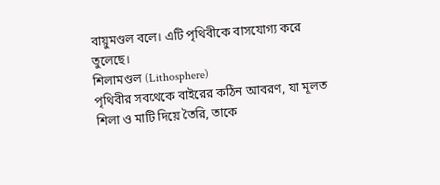বায়ুমণ্ডল বলে। এটি পৃথিবীকে বাসযোগ্য করে তুলেছে।
শিলামণ্ডল (Lithosphere)
পৃথিবীর সবথেকে বাইরের কঠিন আবরণ, যা মূলত শিলা ও মাটি দিয়ে তৈরি, তাকে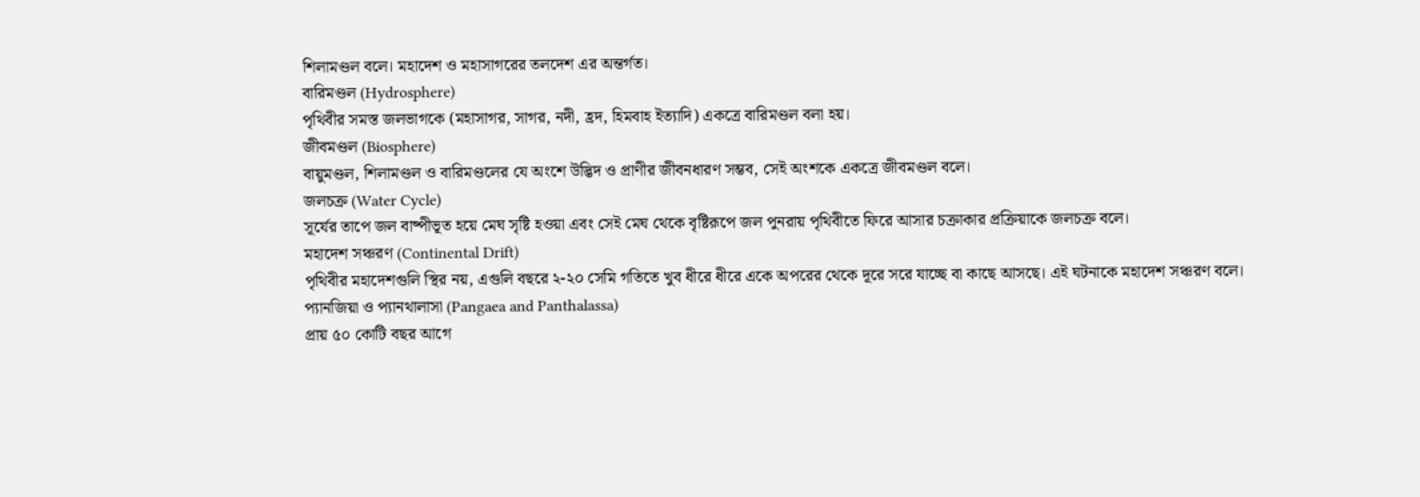শিলামণ্ডল বলে। মহাদেশ ও মহাসাগরের তলদেশ এর অন্তর্গত।
বারিমণ্ডল (Hydrosphere)
পৃথিবীর সমস্ত জলভাগকে (মহাসাগর, সাগর, নদী, হ্রদ, হিমবাহ ইত্যাদি) একত্রে বারিমণ্ডল বলা হয়।
জীবমণ্ডল (Biosphere)
বায়ুমণ্ডল, শিলামণ্ডল ও বারিমণ্ডলের যে অংশে উদ্ভিদ ও প্রাণীর জীবনধারণ সম্ভব, সেই অংশকে একত্রে জীবমণ্ডল বলে।
জলচক্র (Water Cycle)
সূর্যের তাপে জল বাষ্পীভূত হয়ে মেঘ সৃষ্টি হওয়া এবং সেই মেঘ থেকে বৃষ্টিরূপে জল পুনরায় পৃথিবীতে ফিরে আসার চক্রাকার প্রক্রিয়াকে জলচক্র বলে।
মহাদেশ সঞ্চরণ (Continental Drift)
পৃথিবীর মহাদেশগুলি স্থির নয়, এগুলি বছরে ২-২০ সেমি গতিতে খুব ধীরে ধীরে একে অপরের থেকে দূরে সরে যাচ্ছে বা কাছে আসছে। এই ঘটনাকে মহাদেশ সঞ্চরণ বলে।
প্যানজিয়া ও প্যানথালাসা (Pangaea and Panthalassa)
প্রায় ৫০ কোটি বছর আগে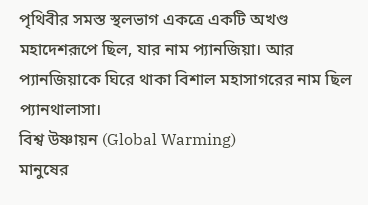পৃথিবীর সমস্ত স্থলভাগ একত্রে একটি অখণ্ড মহাদেশরূপে ছিল, যার নাম প্যানজিয়া। আর প্যানজিয়াকে ঘিরে থাকা বিশাল মহাসাগরের নাম ছিল প্যানথালাসা।
বিশ্ব উষ্ণায়ন (Global Warming)
মানুষের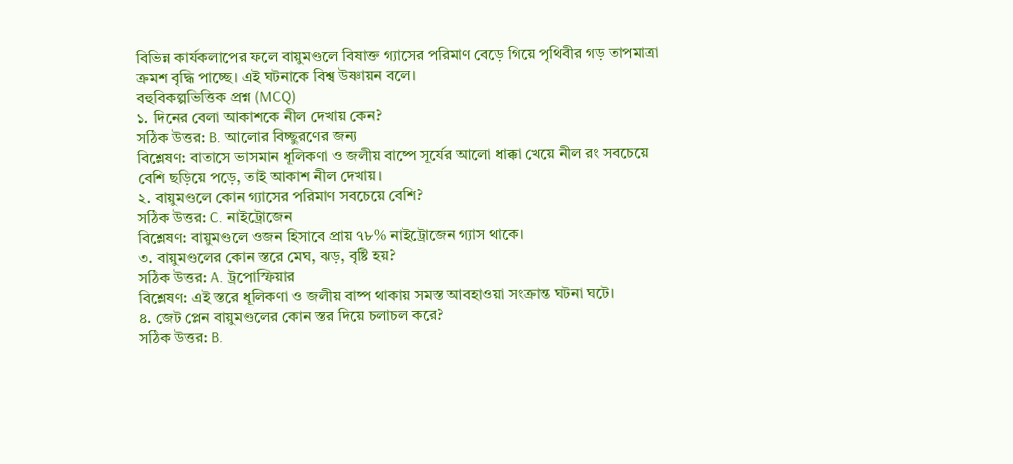বিভিন্ন কার্যকলাপের ফলে বায়ুমণ্ডলে বিষাক্ত গ্যাসের পরিমাণ বেড়ে গিয়ে পৃথিবীর গড় তাপমাত্রা ক্রমশ বৃদ্ধি পাচ্ছে। এই ঘটনাকে বিশ্ব উষ্ণায়ন বলে।
বহুবিকল্পভিত্তিক প্রশ্ন (MCQ)
১. দিনের বেলা আকাশকে নীল দেখায় কেন?
সঠিক উত্তর: B. আলোর বিচ্ছুরণের জন্য
বিশ্লেষণ: বাতাসে ভাসমান ধূলিকণা ও জলীয় বাষ্পে সূর্যের আলো ধাক্কা খেয়ে নীল রং সবচেয়ে বেশি ছড়িয়ে পড়ে, তাই আকাশ নীল দেখায়।
২. বায়ুমণ্ডলে কোন গ্যাসের পরিমাণ সবচেয়ে বেশি?
সঠিক উত্তর: C. নাইট্রোজেন
বিশ্লেষণ: বায়ুমণ্ডলে ওজন হিসাবে প্রায় ৭৮% নাইট্রোজেন গ্যাস থাকে।
৩. বায়ুমণ্ডলের কোন স্তরে মেঘ, ঝড়, বৃষ্টি হয়?
সঠিক উত্তর: A. ট্রপোস্ফিয়ার
বিশ্লেষণ: এই স্তরে ধূলিকণা ও জলীয় বাষ্প থাকায় সমস্ত আবহাওয়া সংক্রান্ত ঘটনা ঘটে।
৪. জেট প্লেন বায়ুমণ্ডলের কোন স্তর দিয়ে চলাচল করে?
সঠিক উত্তর: B.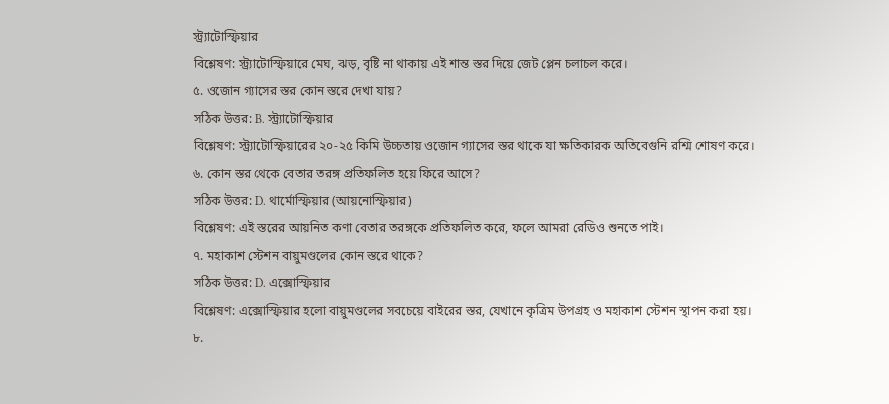স্ট্র্যাটোস্ফিয়ার
বিশ্লেষণ: স্ট্র্যাটোস্ফিয়ারে মেঘ, ঝড়, বৃষ্টি না থাকায় এই শান্ত স্তর দিয়ে জেট প্লেন চলাচল করে।
৫. ওজোন গ্যাসের স্তর কোন স্তরে দেখা যায়?
সঠিক উত্তর: B. স্ট্র্যাটোস্ফিয়ার
বিশ্লেষণ: স্ট্র্যাটোস্ফিয়ারের ২০-২৫ কিমি উচ্চতায় ওজোন গ্যাসের স্তর থাকে যা ক্ষতিকারক অতিবেগুনি রশ্মি শোষণ করে।
৬. কোন স্তর থেকে বেতার তরঙ্গ প্রতিফলিত হয়ে ফিরে আসে?
সঠিক উত্তর: D. থার্মোস্ফিয়ার (আয়নোস্ফিয়ার)
বিশ্লেষণ: এই স্তরের আয়নিত কণা বেতার তরঙ্গকে প্রতিফলিত করে, ফলে আমরা রেডিও শুনতে পাই।
৭. মহাকাশ স্টেশন বায়ুমণ্ডলের কোন স্তরে থাকে?
সঠিক উত্তর: D. এক্সোস্ফিয়ার
বিশ্লেষণ: এক্সোস্ফিয়ার হলো বায়ুমণ্ডলের সবচেয়ে বাইরের স্তর, যেখানে কৃত্রিম উপগ্রহ ও মহাকাশ স্টেশন স্থাপন করা হয়।
৮.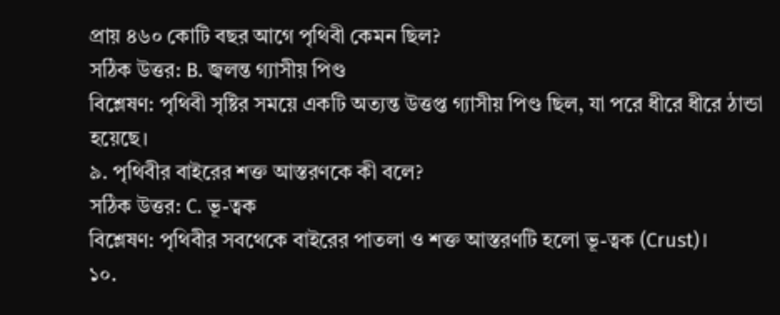প্রায় ৪৬০ কোটি বছর আগে পৃথিবী কেমন ছিল?
সঠিক উত্তর: B. জ্বলন্ত গ্যাসীয় পিণ্ড
বিশ্লেষণ: পৃথিবী সৃষ্টির সময়ে একটি অত্যন্ত উত্তপ্ত গ্যাসীয় পিণ্ড ছিল, যা পরে ধীরে ধীরে ঠান্ডা হয়েছে।
৯. পৃথিবীর বাইরের শক্ত আস্তরণকে কী বলে?
সঠিক উত্তর: C. ভূ-ত্বক
বিশ্লেষণ: পৃথিবীর সবথেকে বাইরের পাতলা ও শক্ত আস্তরণটি হলো ভূ-ত্বক (Crust)।
১০.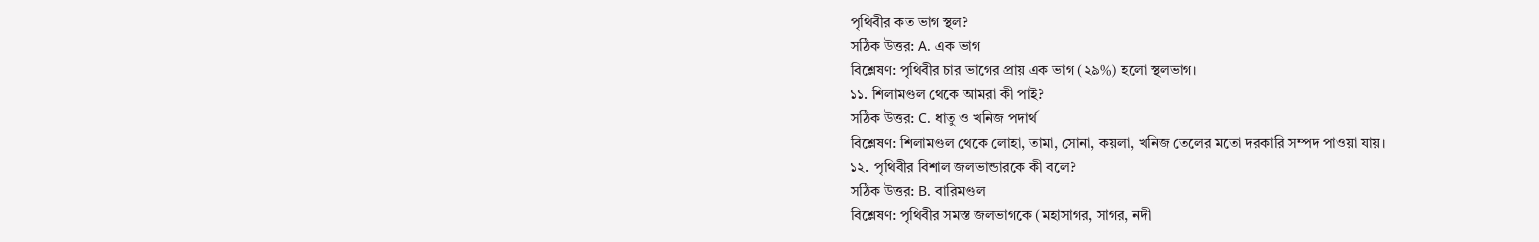পৃথিবীর কত ভাগ স্থল?
সঠিক উত্তর: A. এক ভাগ
বিশ্লেষণ: পৃথিবীর চার ভাগের প্রায় এক ভাগ (২৯%) হলো স্থলভাগ।
১১. শিলামণ্ডল থেকে আমরা কী পাই?
সঠিক উত্তর: C. ধাতু ও খনিজ পদার্থ
বিশ্লেষণ: শিলামণ্ডল থেকে লোহা, তামা, সোনা, কয়লা, খনিজ তেলের মতো দরকারি সম্পদ পাওয়া যায়।
১২. পৃথিবীর বিশাল জলভান্ডারকে কী বলে?
সঠিক উত্তর: B. বারিমণ্ডল
বিশ্লেষণ: পৃথিবীর সমস্ত জলভাগকে (মহাসাগর, সাগর, নদী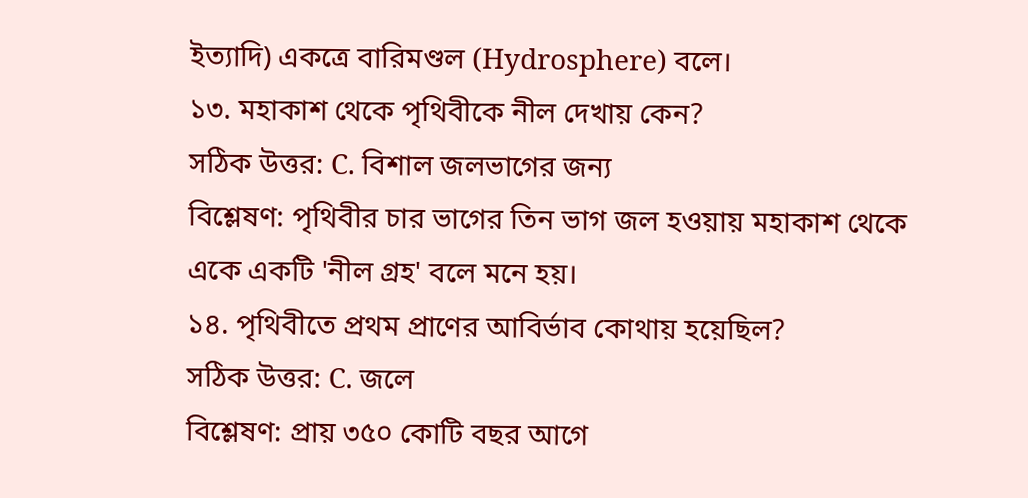ইত্যাদি) একত্রে বারিমণ্ডল (Hydrosphere) বলে।
১৩. মহাকাশ থেকে পৃথিবীকে নীল দেখায় কেন?
সঠিক উত্তর: C. বিশাল জলভাগের জন্য
বিশ্লেষণ: পৃথিবীর চার ভাগের তিন ভাগ জল হওয়ায় মহাকাশ থেকে একে একটি 'নীল গ্রহ' বলে মনে হয়।
১৪. পৃথিবীতে প্রথম প্রাণের আবির্ভাব কোথায় হয়েছিল?
সঠিক উত্তর: C. জলে
বিশ্লেষণ: প্রায় ৩৫০ কোটি বছর আগে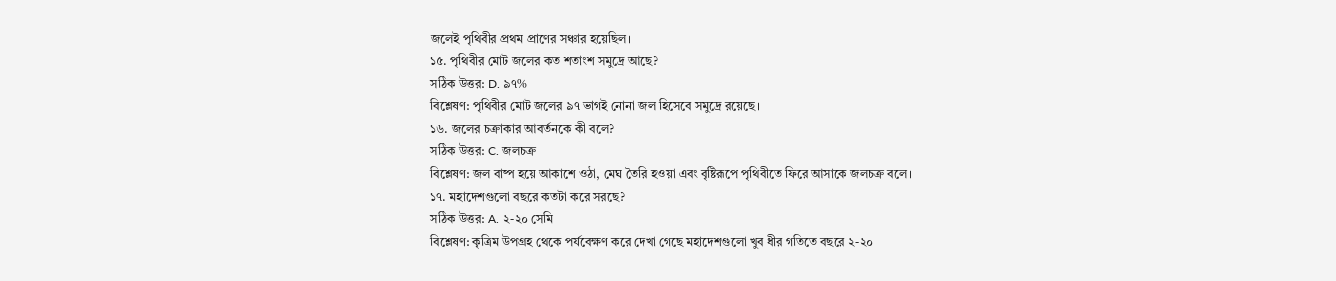জলেই পৃথিবীর প্রথম প্রাণের সঞ্চার হয়েছিল।
১৫. পৃথিবীর মোট জলের কত শতাংশ সমুদ্রে আছে?
সঠিক উত্তর: D. ৯৭%
বিশ্লেষণ: পৃথিবীর মোট জলের ৯৭ ভাগই নোনা জল হিসেবে সমুদ্রে রয়েছে।
১৬. জলের চক্রাকার আবর্তনকে কী বলে?
সঠিক উত্তর: C. জলচক্র
বিশ্লেষণ: জল বাষ্প হয়ে আকাশে ওঠা, মেঘ তৈরি হওয়া এবং বৃষ্টিরূপে পৃথিবীতে ফিরে আসাকে জলচক্র বলে।
১৭. মহাদেশগুলো বছরে কতটা করে সরছে?
সঠিক উত্তর: A. ২-২০ সেমি
বিশ্লেষণ: কৃত্রিম উপগ্রহ থেকে পর্যবেক্ষণ করে দেখা গেছে মহাদেশগুলো খুব ধীর গতিতে বছরে ২-২০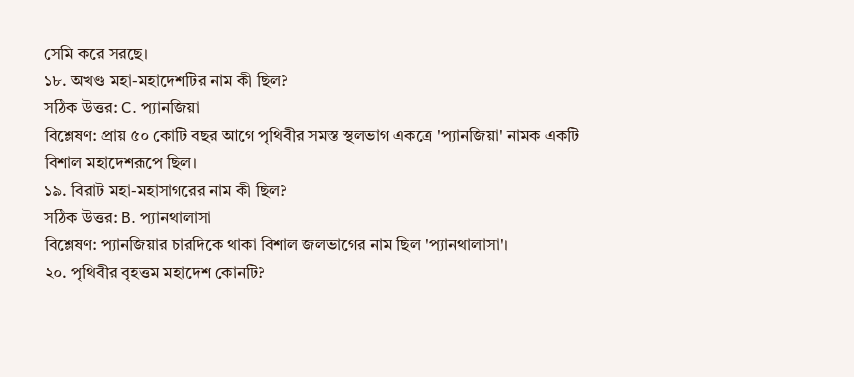সেমি করে সরছে।
১৮. অখণ্ড মহা-মহাদেশটির নাম কী ছিল?
সঠিক উত্তর: C. প্যানজিয়া
বিশ্লেষণ: প্রায় ৫০ কোটি বছর আগে পৃথিবীর সমস্ত স্থলভাগ একত্রে 'প্যানজিয়া' নামক একটি বিশাল মহাদেশরূপে ছিল।
১৯. বিরাট মহা-মহাসাগরের নাম কী ছিল?
সঠিক উত্তর: B. প্যানথালাসা
বিশ্লেষণ: প্যানজিয়ার চারদিকে থাকা বিশাল জলভাগের নাম ছিল 'প্যানথালাসা'।
২০. পৃথিবীর বৃহত্তম মহাদেশ কোনটি?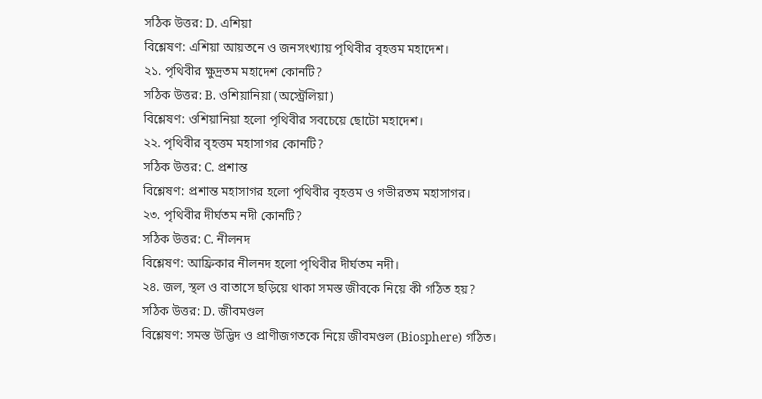সঠিক উত্তর: D. এশিয়া
বিশ্লেষণ: এশিয়া আয়তনে ও জনসংখ্যায় পৃথিবীর বৃহত্তম মহাদেশ।
২১. পৃথিবীর ক্ষুদ্রতম মহাদেশ কোনটি?
সঠিক উত্তর: B. ওশিয়ানিয়া (অস্ট্রেলিয়া)
বিশ্লেষণ: ওশিয়ানিয়া হলো পৃথিবীর সবচেয়ে ছোটো মহাদেশ।
২২. পৃথিবীর বৃহত্তম মহাসাগর কোনটি?
সঠিক উত্তর: C. প্রশান্ত
বিশ্লেষণ: প্রশান্ত মহাসাগর হলো পৃথিবীর বৃহত্তম ও গভীরতম মহাসাগর।
২৩. পৃথিবীর দীর্ঘতম নদী কোনটি?
সঠিক উত্তর: C. নীলনদ
বিশ্লেষণ: আফ্রিকার নীলনদ হলো পৃথিবীর দীর্ঘতম নদী।
২৪. জল, স্থল ও বাতাসে ছড়িয়ে থাকা সমস্ত জীবকে নিয়ে কী গঠিত হয়?
সঠিক উত্তর: D. জীবমণ্ডল
বিশ্লেষণ: সমস্ত উদ্ভিদ ও প্রাণীজগতকে নিয়ে জীবমণ্ডল (Biosphere) গঠিত।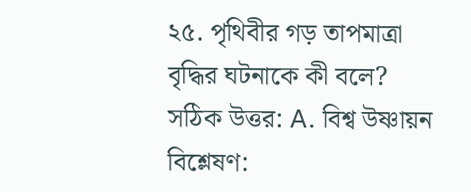২৫. পৃথিবীর গড় তাপমাত্রা বৃদ্ধির ঘটনাকে কী বলে?
সঠিক উত্তর: A. বিশ্ব উষ্ণায়ন
বিশ্লেষণ: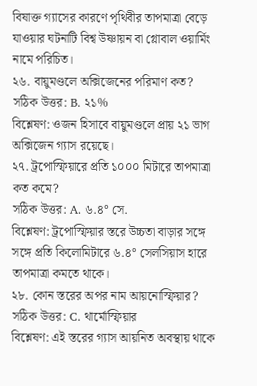বিষাক্ত গ্যাসের কারণে পৃথিবীর তাপমাত্রা বেড়ে যাওয়ার ঘটনাটি বিশ্ব উষ্ণায়ন বা গ্লোবাল ওয়ার্মিং নামে পরিচিত।
২৬. বায়ুমণ্ডলে অক্সিজেনের পরিমাণ কত?
সঠিক উত্তর: B. ২১%
বিশ্লেষণ: ওজন হিসাবে বায়ুমণ্ডলে প্রায় ২১ ভাগ অক্সিজেন গ্যাস রয়েছে।
২৭. ট্রপোস্ফিয়ারে প্রতি ১০০০ মিটারে তাপমাত্রা কত কমে?
সঠিক উত্তর: A. ৬.৪° সে.
বিশ্লেষণ: ট্রপোস্ফিয়ার স্তরে উচ্চতা বাড়ার সঙ্গে সঙ্গে প্রতি কিলোমিটারে ৬.৪° সেলসিয়াস হারে তাপমাত্রা কমতে থাকে।
২৮. কোন স্তরের অপর নাম আয়নোস্ফিয়ার?
সঠিক উত্তর: C. থার্মোস্ফিয়ার
বিশ্লেষণ: এই স্তরের গ্যাস আয়নিত অবস্থায় থাকে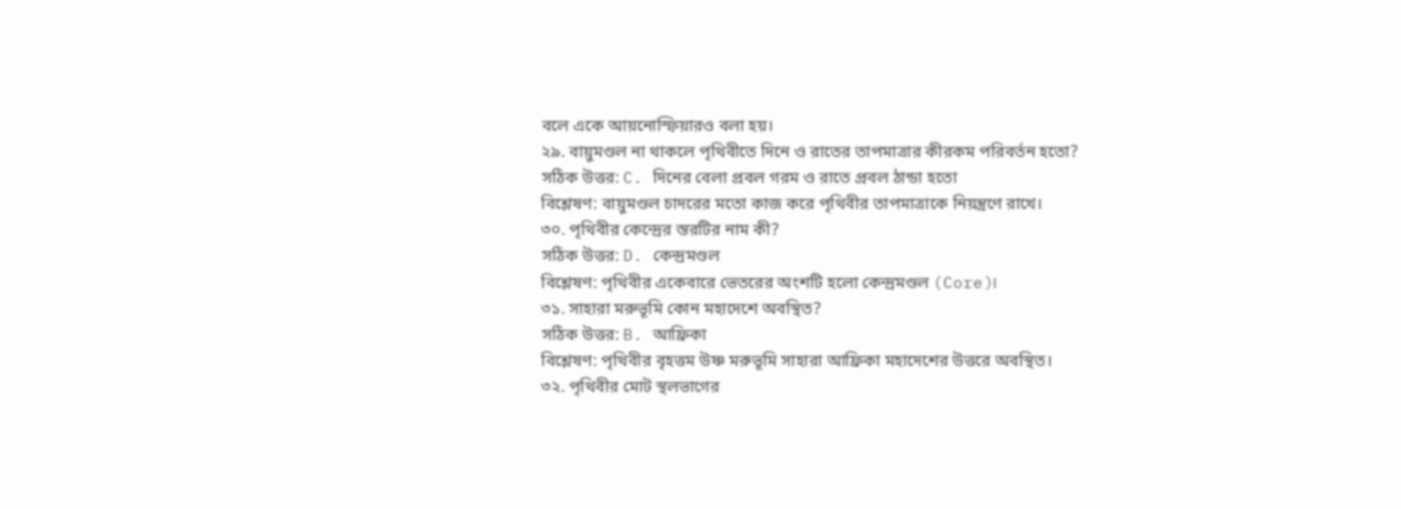বলে একে আয়নোস্ফিয়ারও বলা হয়।
২৯. বায়ুমণ্ডল না থাকলে পৃথিবীতে দিনে ও রাতের তাপমাত্রার কীরকম পরিবর্তন হতো?
সঠিক উত্তর: C. দিনের বেলা প্রবল গরম ও রাতে প্রবল ঠান্ডা হতো
বিশ্লেষণ: বায়ুমণ্ডল চাদরের মতো কাজ করে পৃথিবীর তাপমাত্রাকে নিয়ন্ত্রণে রাখে।
৩০. পৃথিবীর কেন্দ্রের স্তরটির নাম কী?
সঠিক উত্তর: D. কেন্দ্রমণ্ডল
বিশ্লেষণ: পৃথিবীর একেবারে ভেতরের অংশটি হলো কেন্দ্রমণ্ডল (Core)।
৩১. সাহারা মরুভূমি কোন মহাদেশে অবস্থিত?
সঠিক উত্তর: B. আফ্রিকা
বিশ্লেষণ: পৃথিবীর বৃহত্তম উষ্ণ মরুভূমি সাহারা আফ্রিকা মহাদেশের উত্তরে অবস্থিত।
৩২. পৃথিবীর মোট স্থলভাগের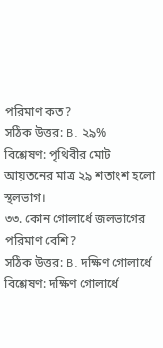পরিমাণ কত?
সঠিক উত্তর: B. ২৯%
বিশ্লেষণ: পৃথিবীর মোট আয়তনের মাত্র ২৯ শতাংশ হলো স্থলভাগ।
৩৩. কোন গোলার্ধে জলভাগের পরিমাণ বেশি?
সঠিক উত্তর: B. দক্ষিণ গোলার্ধে
বিশ্লেষণ: দক্ষিণ গোলার্ধে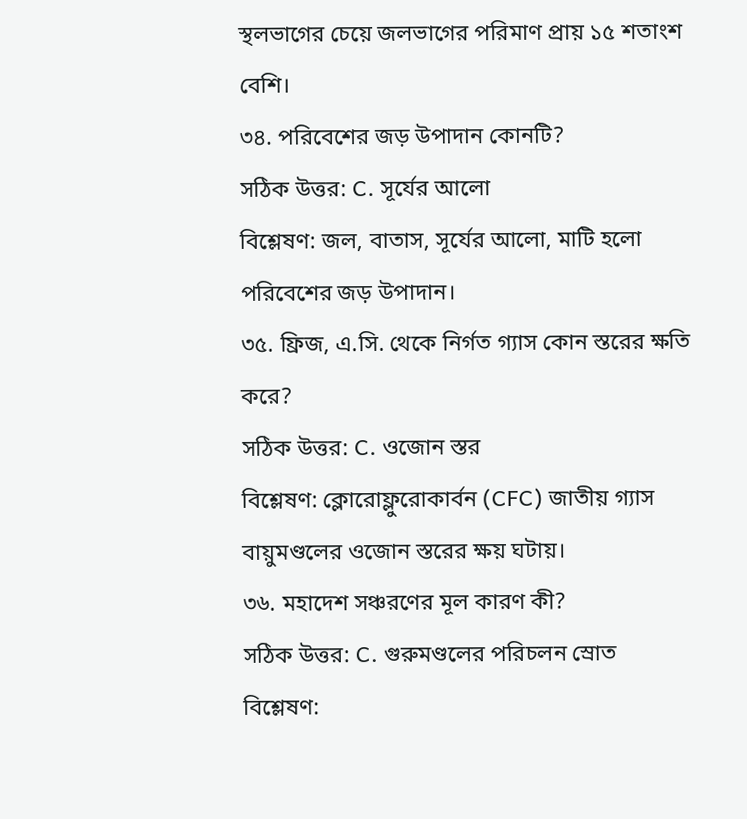স্থলভাগের চেয়ে জলভাগের পরিমাণ প্রায় ১৫ শতাংশ বেশি।
৩৪. পরিবেশের জড় উপাদান কোনটি?
সঠিক উত্তর: C. সূর্যের আলো
বিশ্লেষণ: জল, বাতাস, সূর্যের আলো, মাটি হলো পরিবেশের জড় উপাদান।
৩৫. ফ্রিজ, এ.সি. থেকে নির্গত গ্যাস কোন স্তরের ক্ষতি করে?
সঠিক উত্তর: C. ওজোন স্তর
বিশ্লেষণ: ক্লোরোফ্লুরোকার্বন (CFC) জাতীয় গ্যাস বায়ুমণ্ডলের ওজোন স্তরের ক্ষয় ঘটায়।
৩৬. মহাদেশ সঞ্চরণের মূল কারণ কী?
সঠিক উত্তর: C. গুরুমণ্ডলের পরিচলন স্রোত
বিশ্লেষণ: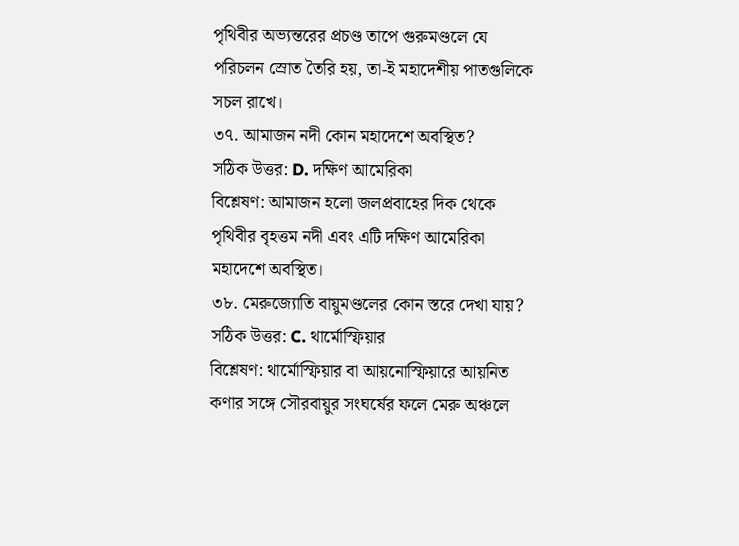পৃথিবীর অভ্যন্তরের প্রচণ্ড তাপে গুরুমণ্ডলে যে পরিচলন স্রোত তৈরি হয়, তা-ই মহাদেশীয় পাতগুলিকে সচল রাখে।
৩৭. আমাজন নদী কোন মহাদেশে অবস্থিত?
সঠিক উত্তর: D. দক্ষিণ আমেরিকা
বিশ্লেষণ: আমাজন হলো জলপ্রবাহের দিক থেকে পৃথিবীর বৃহত্তম নদী এবং এটি দক্ষিণ আমেরিকা মহাদেশে অবস্থিত।
৩৮. মেরুজ্যোতি বায়ুমণ্ডলের কোন স্তরে দেখা যায়?
সঠিক উত্তর: C. থার্মোস্ফিয়ার
বিশ্লেষণ: থার্মোস্ফিয়ার বা আয়নোস্ফিয়ারে আয়নিত কণার সঙ্গে সৌরবায়ুর সংঘর্ষের ফলে মেরু অঞ্চলে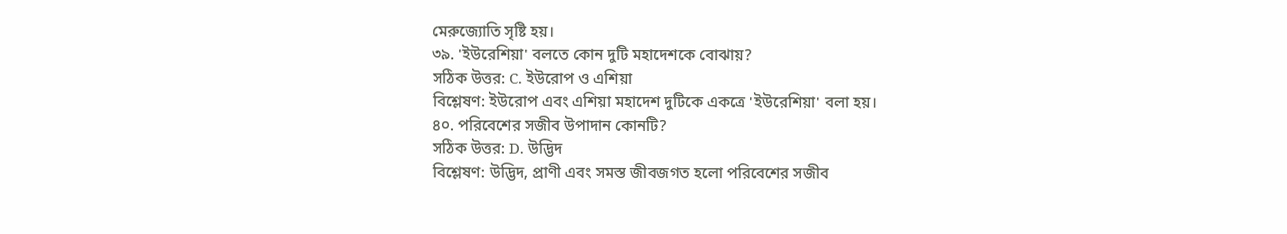মেরুজ্যোতি সৃষ্টি হয়।
৩৯. 'ইউরেশিয়া' বলতে কোন দুটি মহাদেশকে বোঝায়?
সঠিক উত্তর: C. ইউরোপ ও এশিয়া
বিশ্লেষণ: ইউরোপ এবং এশিয়া মহাদেশ দুটিকে একত্রে 'ইউরেশিয়া' বলা হয়।
৪০. পরিবেশের সজীব উপাদান কোনটি?
সঠিক উত্তর: D. উদ্ভিদ
বিশ্লেষণ: উদ্ভিদ, প্রাণী এবং সমস্ত জীবজগত হলো পরিবেশের সজীব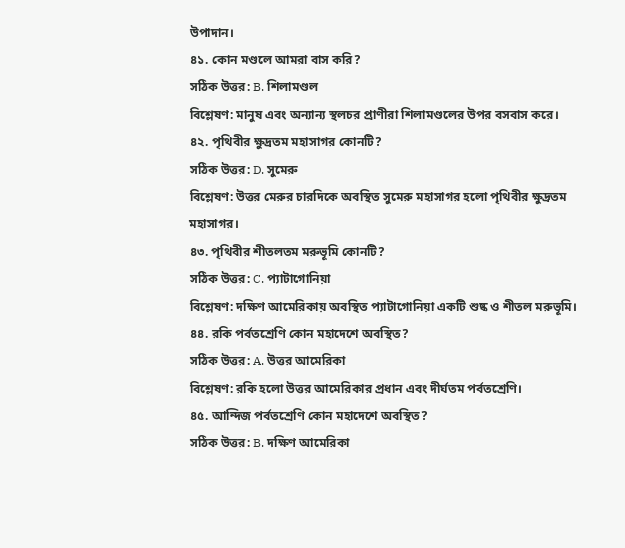উপাদান।
৪১. কোন মণ্ডলে আমরা বাস করি?
সঠিক উত্তর: B. শিলামণ্ডল
বিশ্লেষণ: মানুষ এবং অন্যান্য স্থলচর প্রাণীরা শিলামণ্ডলের উপর বসবাস করে।
৪২. পৃথিবীর ক্ষুদ্রতম মহাসাগর কোনটি?
সঠিক উত্তর: D. সুমেরু
বিশ্লেষণ: উত্তর মেরুর চারদিকে অবস্থিত সুমেরু মহাসাগর হলো পৃথিবীর ক্ষুদ্রতম মহাসাগর।
৪৩. পৃথিবীর শীতলতম মরুভূমি কোনটি?
সঠিক উত্তর: C. প্যাটাগোনিয়া
বিশ্লেষণ: দক্ষিণ আমেরিকায় অবস্থিত প্যাটাগোনিয়া একটি শুষ্ক ও শীতল মরুভূমি।
৪৪. রকি পর্বতশ্রেণি কোন মহাদেশে অবস্থিত?
সঠিক উত্তর: A. উত্তর আমেরিকা
বিশ্লেষণ: রকি হলো উত্তর আমেরিকার প্রধান এবং দীর্ঘতম পর্বতশ্রেণি।
৪৫. আন্দিজ পর্বতশ্রেণি কোন মহাদেশে অবস্থিত?
সঠিক উত্তর: B. দক্ষিণ আমেরিকা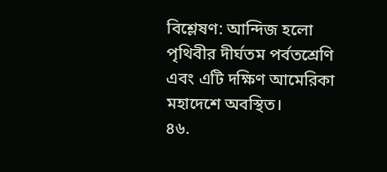বিশ্লেষণ: আন্দিজ হলো পৃথিবীর দীর্ঘতম পর্বতশ্রেণি এবং এটি দক্ষিণ আমেরিকা মহাদেশে অবস্থিত।
৪৬.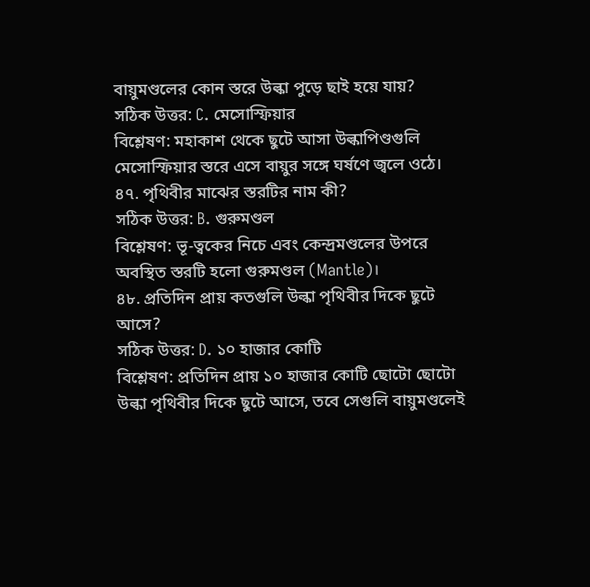বায়ুমণ্ডলের কোন স্তরে উল্কা পুড়ে ছাই হয়ে যায়?
সঠিক উত্তর: C. মেসোস্ফিয়ার
বিশ্লেষণ: মহাকাশ থেকে ছুটে আসা উল্কাপিণ্ডগুলি মেসোস্ফিয়ার স্তরে এসে বায়ুর সঙ্গে ঘর্ষণে জ্বলে ওঠে।
৪৭. পৃথিবীর মাঝের স্তরটির নাম কী?
সঠিক উত্তর: B. গুরুমণ্ডল
বিশ্লেষণ: ভূ-ত্বকের নিচে এবং কেন্দ্রমণ্ডলের উপরে অবস্থিত স্তরটি হলো গুরুমণ্ডল (Mantle)।
৪৮. প্রতিদিন প্রায় কতগুলি উল্কা পৃথিবীর দিকে ছুটে আসে?
সঠিক উত্তর: D. ১০ হাজার কোটি
বিশ্লেষণ: প্রতিদিন প্রায় ১০ হাজার কোটি ছোটো ছোটো উল্কা পৃথিবীর দিকে ছুটে আসে, তবে সেগুলি বায়ুমণ্ডলেই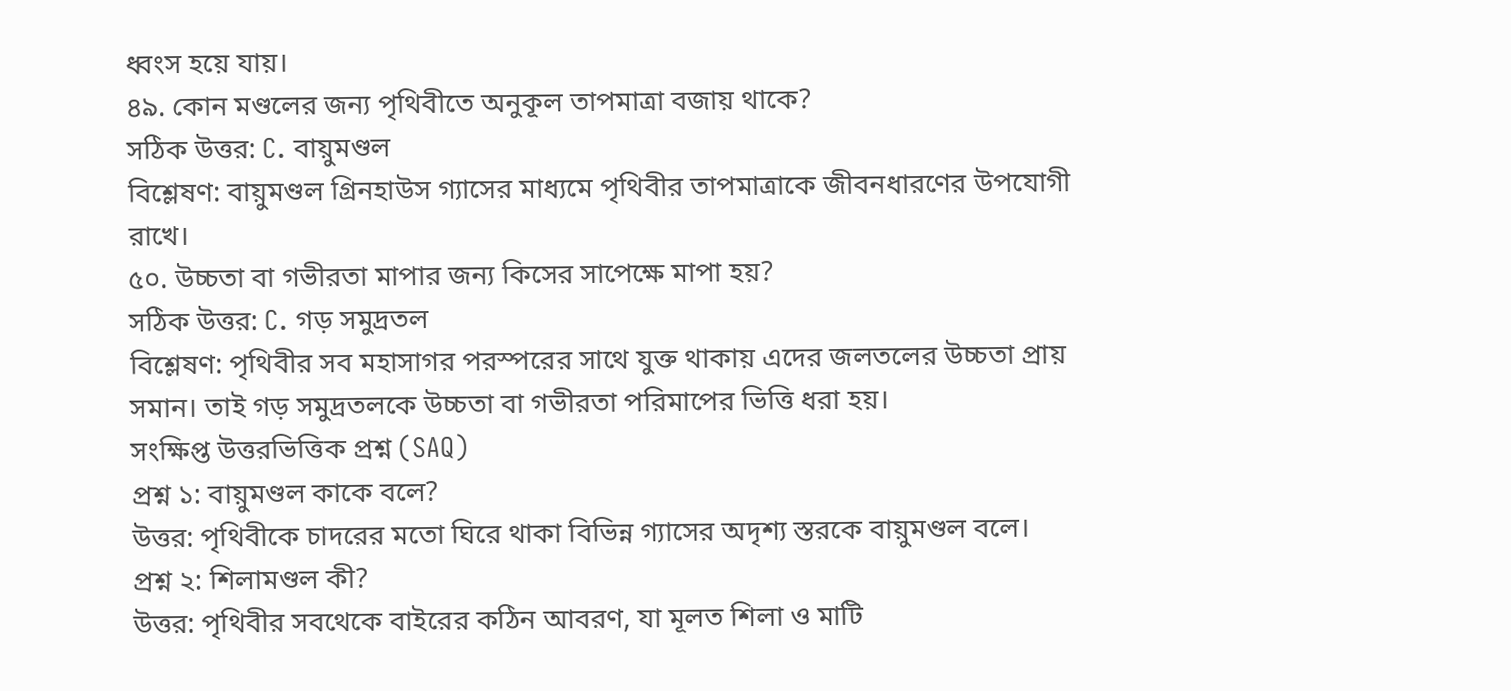ধ্বংস হয়ে যায়।
৪৯. কোন মণ্ডলের জন্য পৃথিবীতে অনুকূল তাপমাত্রা বজায় থাকে?
সঠিক উত্তর: C. বায়ুমণ্ডল
বিশ্লেষণ: বায়ুমণ্ডল গ্রিনহাউস গ্যাসের মাধ্যমে পৃথিবীর তাপমাত্রাকে জীবনধারণের উপযোগী রাখে।
৫০. উচ্চতা বা গভীরতা মাপার জন্য কিসের সাপেক্ষে মাপা হয়?
সঠিক উত্তর: C. গড় সমুদ্রতল
বিশ্লেষণ: পৃথিবীর সব মহাসাগর পরস্পরের সাথে যুক্ত থাকায় এদের জলতলের উচ্চতা প্রায় সমান। তাই গড় সমুদ্রতলকে উচ্চতা বা গভীরতা পরিমাপের ভিত্তি ধরা হয়।
সংক্ষিপ্ত উত্তরভিত্তিক প্রশ্ন (SAQ)
প্রশ্ন ১: বায়ুমণ্ডল কাকে বলে?
উত্তর: পৃথিবীকে চাদরের মতো ঘিরে থাকা বিভিন্ন গ্যাসের অদৃশ্য স্তরকে বায়ুমণ্ডল বলে।
প্রশ্ন ২: শিলামণ্ডল কী?
উত্তর: পৃথিবীর সবথেকে বাইরের কঠিন আবরণ, যা মূলত শিলা ও মাটি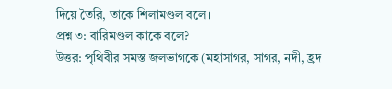দিয়ে তৈরি, তাকে শিলামণ্ডল বলে।
প্রশ্ন ৩: বারিমণ্ডল কাকে বলে?
উত্তর: পৃথিবীর সমস্ত জলভাগকে (মহাসাগর, সাগর, নদী, হ্রদ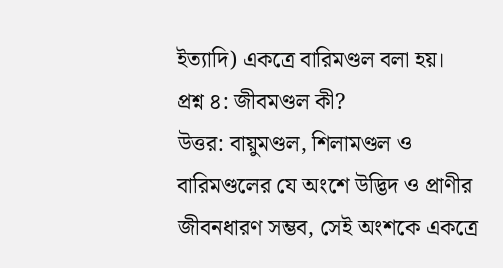ইত্যাদি) একত্রে বারিমণ্ডল বলা হয়।
প্রশ্ন ৪: জীবমণ্ডল কী?
উত্তর: বায়ুমণ্ডল, শিলামণ্ডল ও বারিমণ্ডলের যে অংশে উদ্ভিদ ও প্রাণীর জীবনধারণ সম্ভব, সেই অংশকে একত্রে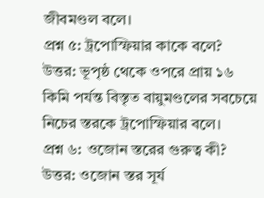জীবমণ্ডল বলে।
প্রশ্ন ৫: ট্রপোস্ফিয়ার কাকে বলে?
উত্তর: ভূপৃষ্ঠ থেকে ওপরে প্রায় ১৬ কিমি পর্যন্ত বিস্তৃত বায়ুমণ্ডলের সবচেয়ে নিচের স্তরকে ট্রপোস্ফিয়ার বলে।
প্রশ্ন ৬: ওজোন স্তরের গুরুত্ব কী?
উত্তর: ওজোন স্তর সূর্য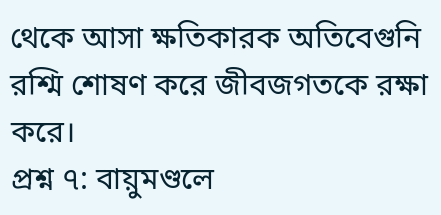থেকে আসা ক্ষতিকারক অতিবেগুনি রশ্মি শোষণ করে জীবজগতকে রক্ষা করে।
প্রশ্ন ৭: বায়ুমণ্ডলে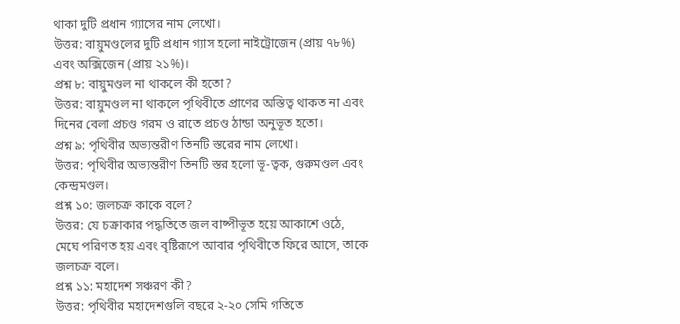থাকা দুটি প্রধান গ্যাসের নাম লেখো।
উত্তর: বায়ুমণ্ডলের দুটি প্রধান গ্যাস হলো নাইট্রোজেন (প্রায় ৭৮%) এবং অক্সিজেন (প্রায় ২১%)।
প্রশ্ন ৮: বায়ুমণ্ডল না থাকলে কী হতো?
উত্তর: বায়ুমণ্ডল না থাকলে পৃথিবীতে প্রাণের অস্তিত্ব থাকত না এবং দিনের বেলা প্রচণ্ড গরম ও রাতে প্রচণ্ড ঠান্ডা অনুভূত হতো।
প্রশ্ন ৯: পৃথিবীর অভ্যন্তরীণ তিনটি স্তরের নাম লেখো।
উত্তর: পৃথিবীর অভ্যন্তরীণ তিনটি স্তর হলো ভূ-ত্বক, গুরুমণ্ডল এবং কেন্দ্রমণ্ডল।
প্রশ্ন ১০: জলচক্র কাকে বলে?
উত্তর: যে চক্রাকার পদ্ধতিতে জল বাষ্পীভূত হয়ে আকাশে ওঠে, মেঘে পরিণত হয় এবং বৃষ্টিরূপে আবার পৃথিবীতে ফিরে আসে, তাকে জলচক্র বলে।
প্রশ্ন ১১: মহাদেশ সঞ্চরণ কী?
উত্তর: পৃথিবীর মহাদেশগুলি বছরে ২-২০ সেমি গতিতে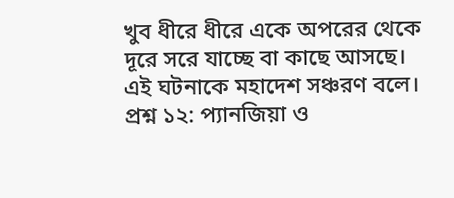খুব ধীরে ধীরে একে অপরের থেকে দূরে সরে যাচ্ছে বা কাছে আসছে। এই ঘটনাকে মহাদেশ সঞ্চরণ বলে।
প্রশ্ন ১২: প্যানজিয়া ও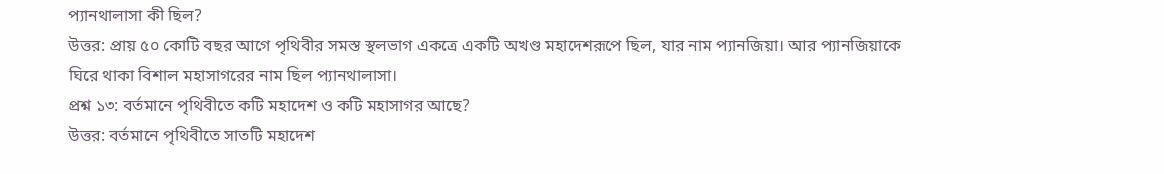প্যানথালাসা কী ছিল?
উত্তর: প্রায় ৫০ কোটি বছর আগে পৃথিবীর সমস্ত স্থলভাগ একত্রে একটি অখণ্ড মহাদেশরূপে ছিল, যার নাম প্যানজিয়া। আর প্যানজিয়াকে ঘিরে থাকা বিশাল মহাসাগরের নাম ছিল প্যানথালাসা।
প্রশ্ন ১৩: বর্তমানে পৃথিবীতে কটি মহাদেশ ও কটি মহাসাগর আছে?
উত্তর: বর্তমানে পৃথিবীতে সাতটি মহাদেশ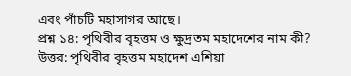এবং পাঁচটি মহাসাগর আছে।
প্রশ্ন ১৪: পৃথিবীর বৃহত্তম ও ক্ষুদ্রতম মহাদেশের নাম কী?
উত্তর: পৃথিবীর বৃহত্তম মহাদেশ এশিয়া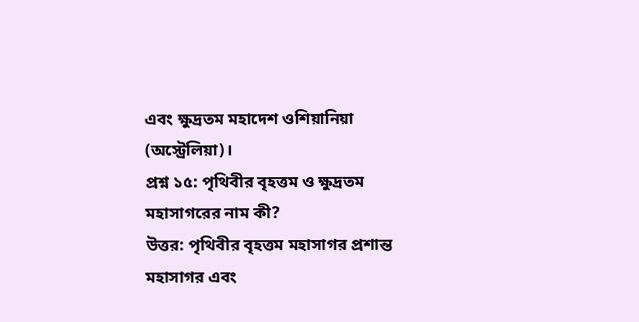এবং ক্ষুদ্রতম মহাদেশ ওশিয়ানিয়া (অস্ট্রেলিয়া)।
প্রশ্ন ১৫: পৃথিবীর বৃহত্তম ও ক্ষুদ্রতম মহাসাগরের নাম কী?
উত্তর: পৃথিবীর বৃহত্তম মহাসাগর প্রশান্ত মহাসাগর এবং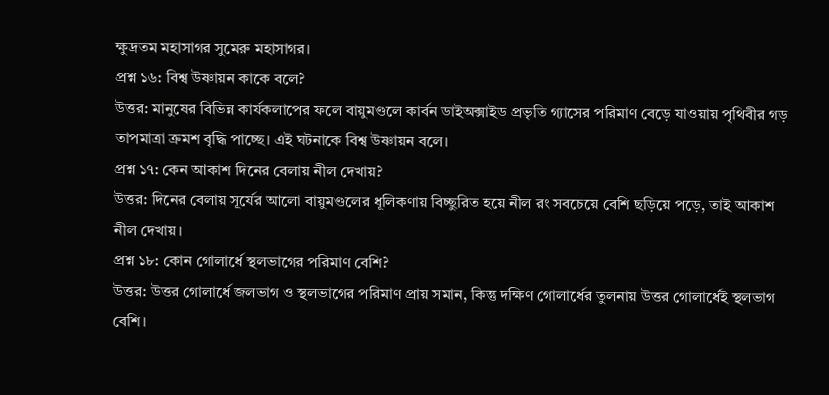ক্ষুদ্রতম মহাসাগর সুমেরু মহাসাগর।
প্রশ্ন ১৬: বিশ্ব উষ্ণায়ন কাকে বলে?
উত্তর: মানুষের বিভিন্ন কার্যকলাপের ফলে বায়ুমণ্ডলে কার্বন ডাইঅক্সাইড প্রভৃতি গ্যাসের পরিমাণ বেড়ে যাওয়ায় পৃথিবীর গড় তাপমাত্রা ক্রমশ বৃদ্ধি পাচ্ছে। এই ঘটনাকে বিশ্ব উষ্ণায়ন বলে।
প্রশ্ন ১৭: কেন আকাশ দিনের বেলায় নীল দেখায়?
উত্তর: দিনের বেলায় সূর্যের আলো বায়ুমণ্ডলের ধূলিকণায় বিচ্ছুরিত হয়ে নীল রং সবচেয়ে বেশি ছড়িয়ে পড়ে, তাই আকাশ নীল দেখায়।
প্রশ্ন ১৮: কোন গোলার্ধে স্থলভাগের পরিমাণ বেশি?
উত্তর: উত্তর গোলার্ধে জলভাগ ও স্থলভাগের পরিমাণ প্রায় সমান, কিন্তু দক্ষিণ গোলার্ধের তুলনায় উত্তর গোলার্ধেই স্থলভাগ বেশি।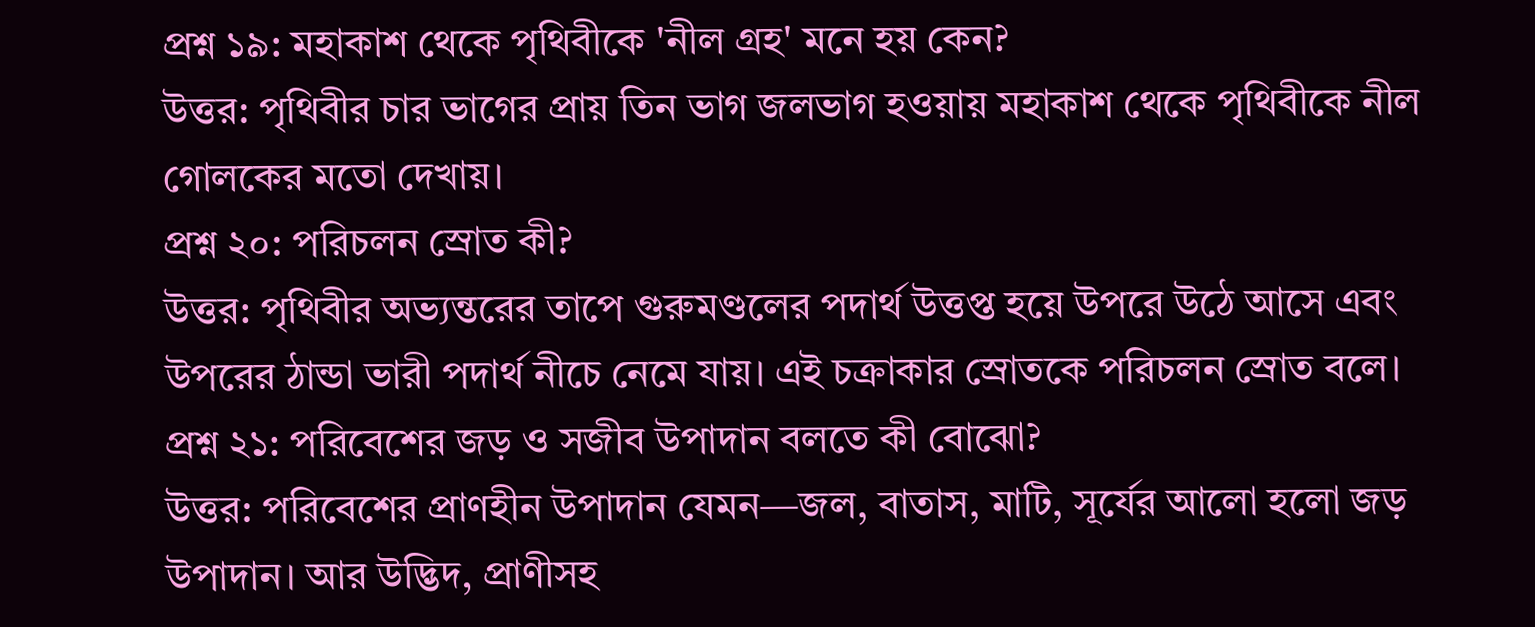প্রশ্ন ১৯: মহাকাশ থেকে পৃথিবীকে 'নীল গ্রহ' মনে হয় কেন?
উত্তর: পৃথিবীর চার ভাগের প্রায় তিন ভাগ জলভাগ হওয়ায় মহাকাশ থেকে পৃথিবীকে নীল গোলকের মতো দেখায়।
প্রশ্ন ২০: পরিচলন স্রোত কী?
উত্তর: পৃথিবীর অভ্যন্তরের তাপে গুরুমণ্ডলের পদার্থ উত্তপ্ত হয়ে উপরে উঠে আসে এবং উপরের ঠান্ডা ভারী পদার্থ নীচে নেমে যায়। এই চক্রাকার স্রোতকে পরিচলন স্রোত বলে।
প্রশ্ন ২১: পরিবেশের জড় ও সজীব উপাদান বলতে কী বোঝো?
উত্তর: পরিবেশের প্রাণহীন উপাদান যেমন—জল, বাতাস, মাটি, সূর্যের আলো হলো জড় উপাদান। আর উদ্ভিদ, প্রাণীসহ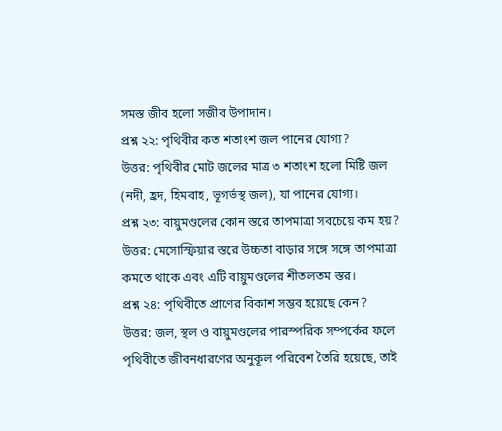সমস্ত জীব হলো সজীব উপাদান।
প্রশ্ন ২২: পৃথিবীর কত শতাংশ জল পানের যোগ্য?
উত্তর: পৃথিবীর মোট জলের মাত্র ৩ শতাংশ হলো মিষ্টি জল (নদী, হ্রদ, হিমবাহ, ভূগর্ভস্থ জল), যা পানের যোগ্য।
প্রশ্ন ২৩: বায়ুমণ্ডলের কোন স্তরে তাপমাত্রা সবচেয়ে কম হয়?
উত্তর: মেসোস্ফিয়ার স্তরে উচ্চতা বাড়ার সঙ্গে সঙ্গে তাপমাত্রা কমতে থাকে এবং এটি বায়ুমণ্ডলের শীতলতম স্তর।
প্রশ্ন ২৪: পৃথিবীতে প্রাণের বিকাশ সম্ভব হয়েছে কেন?
উত্তর: জল, স্থল ও বায়ুমণ্ডলের পারস্পরিক সম্পর্কের ফলে পৃথিবীতে জীবনধারণের অনুকূল পরিবেশ তৈরি হয়েছে, তাই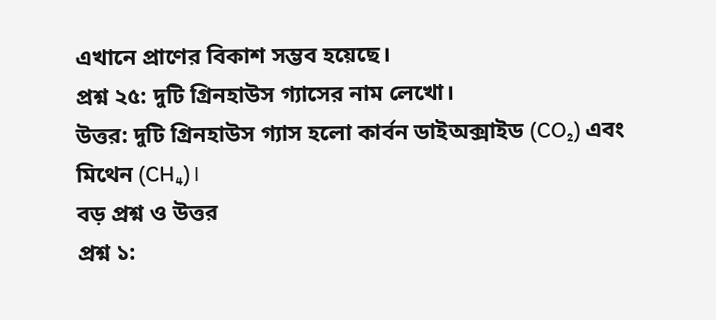এখানে প্রাণের বিকাশ সম্ভব হয়েছে।
প্রশ্ন ২৫: দুটি গ্রিনহাউস গ্যাসের নাম লেখো।
উত্তর: দুটি গ্রিনহাউস গ্যাস হলো কার্বন ডাইঅক্সাইড (CO₂) এবং মিথেন (CH₄)।
বড় প্রশ্ন ও উত্তর
প্রশ্ন ১: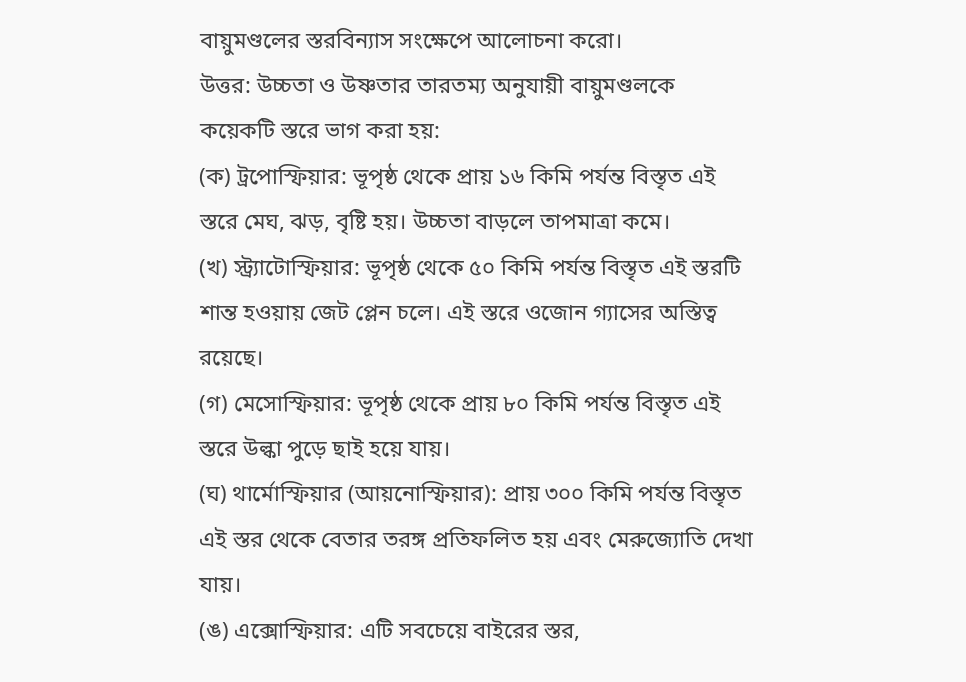বায়ুমণ্ডলের স্তরবিন্যাস সংক্ষেপে আলোচনা করো।
উত্তর: উচ্চতা ও উষ্ণতার তারতম্য অনুযায়ী বায়ুমণ্ডলকে কয়েকটি স্তরে ভাগ করা হয়:
(ক) ট্রপোস্ফিয়ার: ভূপৃষ্ঠ থেকে প্রায় ১৬ কিমি পর্যন্ত বিস্তৃত এই স্তরে মেঘ, ঝড়, বৃষ্টি হয়। উচ্চতা বাড়লে তাপমাত্রা কমে।
(খ) স্ট্র্যাটোস্ফিয়ার: ভূপৃষ্ঠ থেকে ৫০ কিমি পর্যন্ত বিস্তৃত এই স্তরটি শান্ত হওয়ায় জেট প্লেন চলে। এই স্তরে ওজোন গ্যাসের অস্তিত্ব রয়েছে।
(গ) মেসোস্ফিয়ার: ভূপৃষ্ঠ থেকে প্রায় ৮০ কিমি পর্যন্ত বিস্তৃত এই স্তরে উল্কা পুড়ে ছাই হয়ে যায়।
(ঘ) থার্মোস্ফিয়ার (আয়নোস্ফিয়ার): প্রায় ৩০০ কিমি পর্যন্ত বিস্তৃত এই স্তর থেকে বেতার তরঙ্গ প্রতিফলিত হয় এবং মেরুজ্যোতি দেখা যায়।
(ঙ) এক্সোস্ফিয়ার: এটি সবচেয়ে বাইরের স্তর,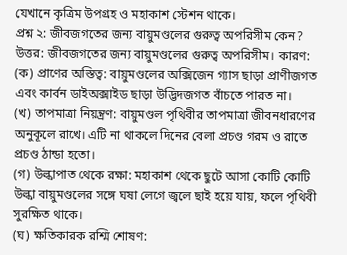যেখানে কৃত্রিম উপগ্রহ ও মহাকাশ স্টেশন থাকে।
প্রশ্ন ২: জীবজগতের জন্য বায়ুমণ্ডলের গুরুত্ব অপরিসীম কেন?
উত্তর: জীবজগতের জন্য বায়ুমণ্ডলের গুরুত্ব অপরিসীম। কারণ:
(ক) প্রাণের অস্তিত্ব: বায়ুমণ্ডলের অক্সিজেন গ্যাস ছাড়া প্রাণীজগত এবং কার্বন ডাইঅক্সাইড ছাড়া উদ্ভিদজগত বাঁচতে পারত না।
(খ) তাপমাত্রা নিয়ন্ত্রণ: বায়ুমণ্ডল পৃথিবীর তাপমাত্রা জীবনধারণের অনুকূলে রাখে। এটি না থাকলে দিনের বেলা প্রচণ্ড গরম ও রাতে প্রচণ্ড ঠান্ডা হতো।
(গ) উল্কাপাত থেকে রক্ষা: মহাকাশ থেকে ছুটে আসা কোটি কোটি উল্কা বায়ুমণ্ডলের সঙ্গে ঘষা লেগে জ্বলে ছাই হয়ে যায়, ফলে পৃথিবী সুরক্ষিত থাকে।
(ঘ) ক্ষতিকারক রশ্মি শোষণ: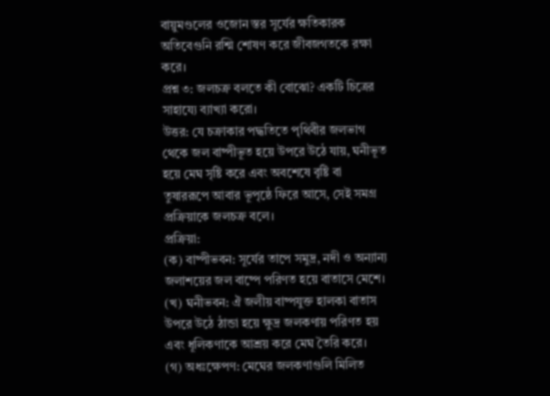বায়ুমণ্ডলের ওজোন স্তর সূর্যের ক্ষতিকারক অতিবেগুনি রশ্মি শোষণ করে জীবজগতকে রক্ষা করে।
প্রশ্ন ৩: জলচক্র বলতে কী বোঝো? একটি চিত্রের সাহায্যে ব্যাখ্যা করো।
উত্তর: যে চক্রাকার পদ্ধতিতে পৃথিবীর জলভাগ থেকে জল বাষ্পীভূত হয়ে উপরে উঠে যায়, ঘনীভূত হয়ে মেঘ সৃষ্টি করে এবং অবশেষে বৃষ্টি বা তুষাররূপে আবার ভূপৃষ্ঠে ফিরে আসে, সেই সমগ্র প্রক্রিয়াকে জলচক্র বলে।
প্রক্রিয়া:
(ক) বাষ্পীভবন: সূর্যের তাপে সমুদ্র, নদী ও অন্যান্য জলাশয়ের জল বাষ্পে পরিণত হয়ে বাতাসে মেশে।
(খ) ঘনীভবন: ঐ জলীয় বাষ্পযুক্ত হালকা বাতাস উপরে উঠে ঠান্ডা হয়ে ক্ষুদ্র জলকণায় পরিণত হয় এবং ধূলিকণাকে আশ্রয় করে মেঘ তৈরি করে।
(গ) অধঃক্ষেপণ: মেঘের জলকণাগুলি মিলিত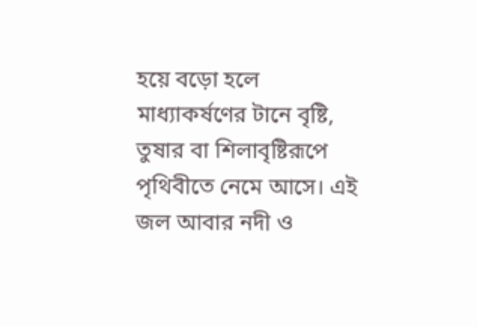হয়ে বড়ো হলে মাধ্যাকর্ষণের টানে বৃষ্টি, তুষার বা শিলাবৃষ্টিরূপে পৃথিবীতে নেমে আসে। এই জল আবার নদী ও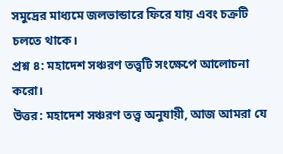সমুদ্রের মাধ্যমে জলভান্ডারে ফিরে যায় এবং চক্রটি চলতে থাকে।
প্রশ্ন ৪: মহাদেশ সঞ্চরণ তত্ত্বটি সংক্ষেপে আলোচনা করো।
উত্তর: মহাদেশ সঞ্চরণ তত্ত্ব অনুযায়ী, আজ আমরা যে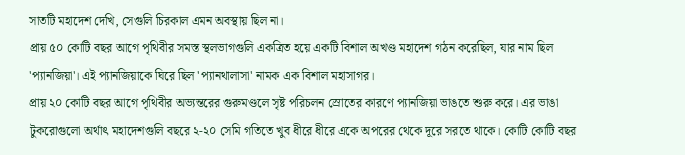সাতটি মহাদেশ দেখি, সেগুলি চিরকাল এমন অবস্থায় ছিল না।
প্রায় ৫০ কোটি বছর আগে পৃথিবীর সমস্ত স্থলভাগগুলি একত্রিত হয়ে একটি বিশাল অখণ্ড মহাদেশ গঠন করেছিল, যার নাম ছিল 'প্যানজিয়া'। এই প্যানজিয়াকে ঘিরে ছিল 'প্যানথালাসা' নামক এক বিশাল মহাসাগর।
প্রায় ২০ কোটি বছর আগে পৃথিবীর অভ্যন্তরের গুরুমণ্ডলে সৃষ্ট পরিচলন স্রোতের কারণে প্যানজিয়া ভাঙতে শুরু করে। এর ভাঙা টুকরোগুলো অর্থাৎ মহাদেশগুলি বছরে ২-২০ সেমি গতিতে খুব ধীরে ধীরে একে অপরের থেকে দূরে সরতে থাকে। কোটি কোটি বছর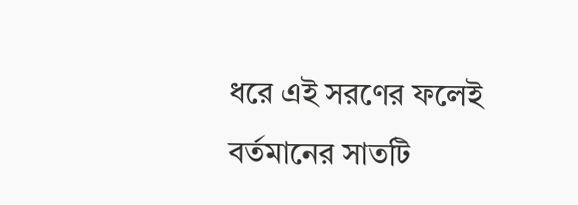ধরে এই সরণের ফলেই বর্তমানের সাতটি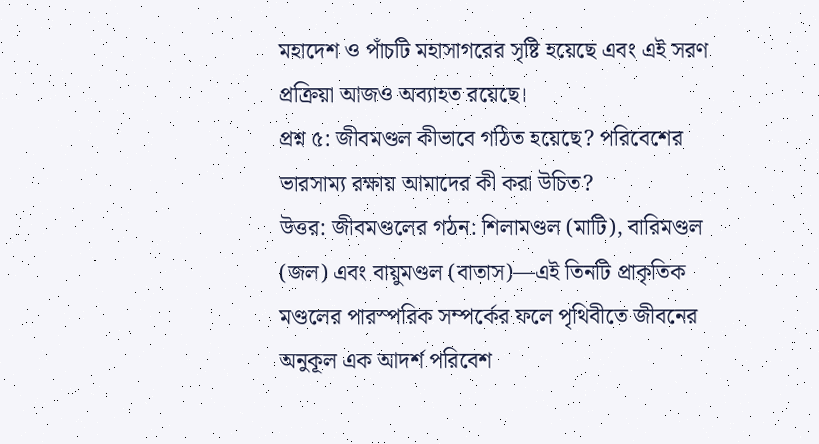মহাদেশ ও পাঁচটি মহাসাগরের সৃষ্টি হয়েছে এবং এই সরণ প্রক্রিয়া আজও অব্যাহত রয়েছে।
প্রশ্ন ৫: জীবমণ্ডল কীভাবে গঠিত হয়েছে? পরিবেশের ভারসাম্য রক্ষায় আমাদের কী করা উচিত?
উত্তর: জীবমণ্ডলের গঠন: শিলামণ্ডল (মাটি), বারিমণ্ডল (জল) এবং বায়ুমণ্ডল (বাতাস)—এই তিনটি প্রাকৃতিক মণ্ডলের পারস্পরিক সম্পর্কের ফলে পৃথিবীতে জীবনের অনুকূল এক আদর্শ পরিবেশ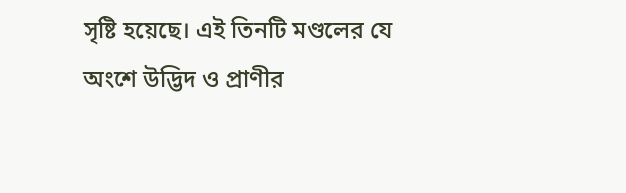সৃষ্টি হয়েছে। এই তিনটি মণ্ডলের যে অংশে উদ্ভিদ ও প্রাণীর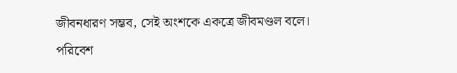জীবনধারণ সম্ভব, সেই অংশকে একত্রে জীবমণ্ডল বলে।
পরিবেশ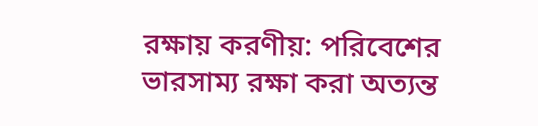রক্ষায় করণীয়: পরিবেশের ভারসাম্য রক্ষা করা অত্যন্ত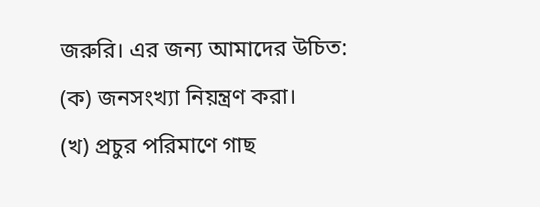জরুরি। এর জন্য আমাদের উচিত:
(ক) জনসংখ্যা নিয়ন্ত্রণ করা।
(খ) প্রচুর পরিমাণে গাছ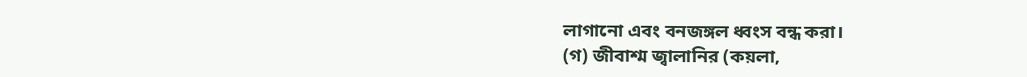লাগানো এবং বনজঙ্গল ধ্বংস বন্ধ করা।
(গ) জীবাশ্ম জ্বালানির (কয়লা,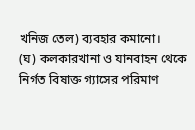খনিজ তেল) ব্যবহার কমানো।
(ঘ) কলকারখানা ও যানবাহন থেকে নির্গত বিষাক্ত গ্যাসের পরিমাণ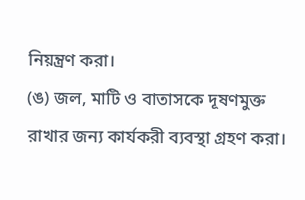নিয়ন্ত্রণ করা।
(ঙ) জল, মাটি ও বাতাসকে দূষণমুক্ত রাখার জন্য কার্যকরী ব্যবস্থা গ্রহণ করা।